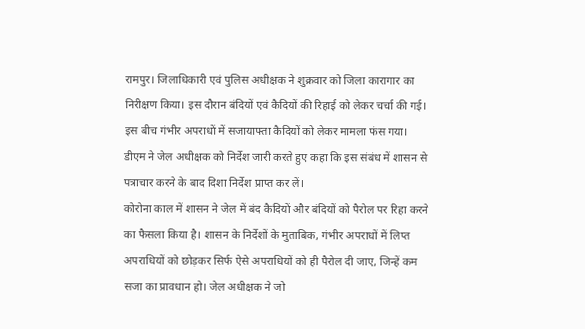रामपुर। जिलाधिकारी एवं पुलिस अधीक्षक ने शुक्रवार को जिला कारागार का निरीक्षण किया। इस दौरान बंदियों एवं कैदियों की रिहाई को लेकर चर्चा की गई। इस बीच गंभीर अपराधों में सजायाफ्ता कैदियों को लेकर मामला फंस गया। डीएम ने जेल अधीक्षक को निर्देश जारी करते हुए कहा कि इस संबंध में शासन से पत्राचार करने के बाद दिशा निर्देश प्राप्त कर लें।
कोरोना काल में शासन ने जेल में बंद कैदियों और बंदियों को पैरोल पर रिहा करने का फैसला किया है। शासन के निर्देशों के मुताबिक, गंभीर अपराधों में लिप्त अपराधियों को छोड़कर सिर्फ ऐसे अपराधियों को ही पैरोल दी जाए, जिन्हें कम सजा का प्रावधान हो। जेल अधीक्षक ने जो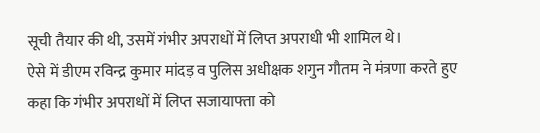सूची तैयार की थी, उसमें गंभीर अपराधों में लिप्त अपराधी भी शामिल थे।
ऐसे में डीएम रविन्द्र कुमार मांदड़ व पुलिस अधीक्षक शगुन गौतम ने मंत्रणा करते हुए कहा कि गंभीर अपराधों में लिप्त सजायाफ्ता को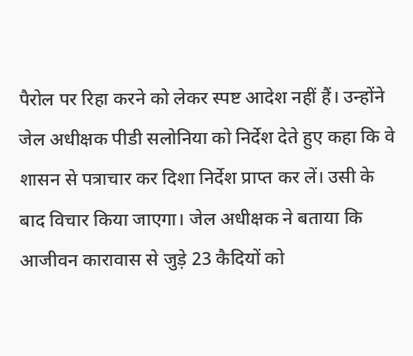पैरोल पर रिहा करने को लेकर स्पष्ट आदेश नहीं हैं। उन्होंने जेल अधीक्षक पीडी सलोनिया को निर्देश देते हुए कहा कि वे शासन से पत्राचार कर दिशा निर्देश प्राप्त कर लें। उसी के बाद विचार किया जाएगा। जेल अधीक्षक ने बताया कि आजीवन कारावास से जुड़े 23 कैदियों को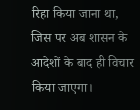रिहा किया जाना था, जिस पर अब शासन के आदेशों के बाद ही विचार किया जाएगा।